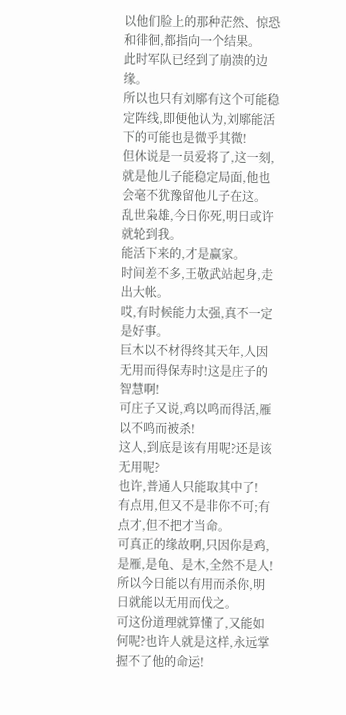以他们脸上的那种茫然、惊恐和徘徊,都指向一个结果。
此时军队已经到了崩溃的边缘。
所以也只有刘鄏有这个可能稳定阵线,即便他认为,刘鄏能活下的可能也是微乎其微!
但休说是一员爱将了,这一刻,就是他儿子能稳定局面,他也会毫不犹豫留他儿子在这。
乱世枭雄,今日你死,明日或许就轮到我。
能活下来的,才是赢家。
时间差不多,王敬武站起身,走出大帐。
哎,有时候能力太强,真不一定是好事。
巨木以不材得终其天年,人因无用而得保寿时!这是庄子的智慧啊!
可庄子又说,鸡以鸣而得活,雁以不鸣而被杀!
这人,到底是该有用呢?还是该无用呢?
也许,普通人只能取其中了!
有点用,但又不是非你不可;有点才,但不把才当命。
可真正的缘故啊,只因你是鸡,是雁,是龟、是木,全然不是人!
所以今日能以有用而杀你,明日就能以无用而伐之。
可这份道理就算懂了,又能如何呢?也许人就是这样,永远掌握不了他的命运!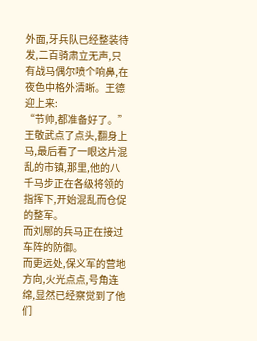外面,牙兵队已经整装待发,二百骑肃立无声,只有战马偶尔喷个响鼻,在夜色中格外清晰。王德迎上来:
“节帅,都准备好了。”
王敬武点了点头,翻身上马,最后看了一眼这片混乱的市镇,那里,他的八千马步正在各级将领的指挥下,开始混乱而仓促的整军。
而刘鄏的兵马正在接过车阵的防御。
而更远处,保义军的营地方向,火光点点,号角连绵,显然已经察觉到了他们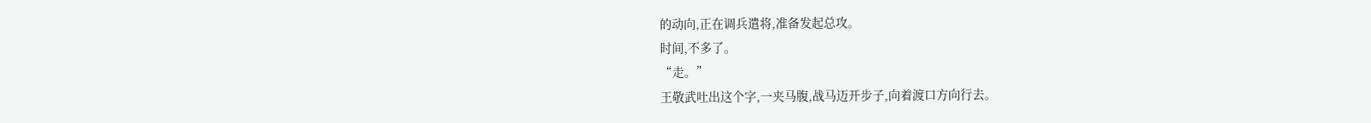的动向,正在调兵遣将,准备发起总攻。
时间,不多了。
“走。”
王敬武吐出这个字,一夹马腹,战马迈开步子,向着渡口方向行去。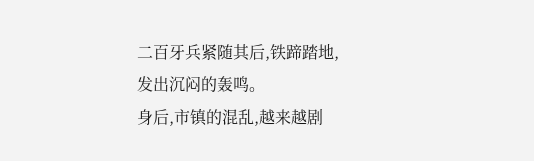二百牙兵紧随其后,铁蹄踏地,发出沉闷的轰鸣。
身后,市镇的混乱,越来越剧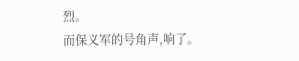烈。
而保义军的号角声,响了。